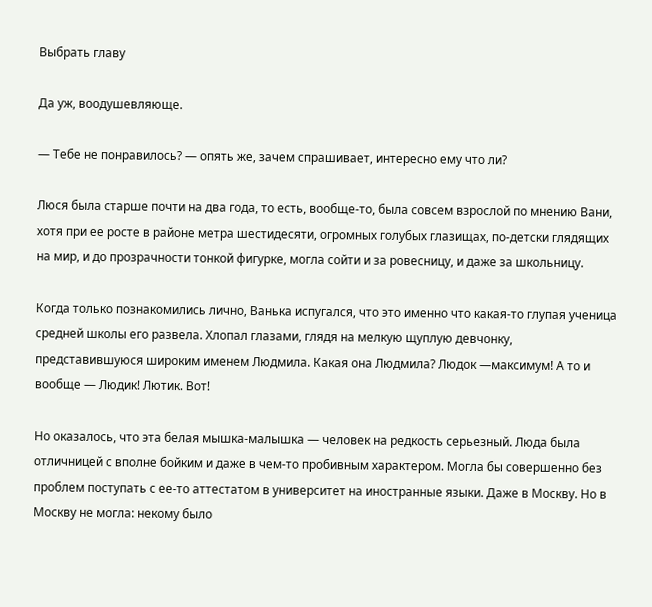Выбрать главу

Да уж, воодушевляюще.

— Тебе не понравилось? — опять же, зачем спрашивает, интересно ему что ли?

Люся была старше почти на два года, то есть, вообще-то, была совсем взрослой по мнению Вани, хотя при ее росте в районе метра шестидесяти, огромных голубых глазищах, по-детски глядящих на мир, и до прозрачности тонкой фигурке, могла сойти и за ровесницу, и даже за школьницу.

Когда только познакомились лично, Ванька испугался, что это именно что какая-то глупая ученица средней школы его развела. Хлопал глазами, глядя на мелкую щуплую девчонку, представившуюся широким именем Людмила. Какая она Людмила? Людок —максимум! А то и вообще — Людик! Лютик. Вот!

Но оказалось, что эта белая мышка-малышка — человек на редкость серьезный. Люда была отличницей с вполне бойким и даже в чем-то пробивным характером. Могла бы совершенно без проблем поступать с ее-то аттестатом в университет на иностранные языки. Даже в Москву. Но в Москву не могла: некому было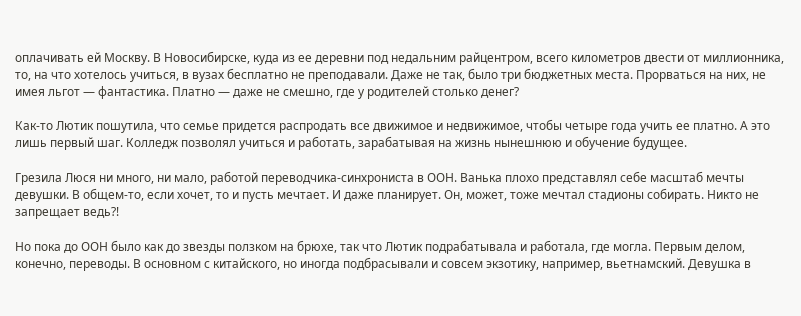оплачивать ей Москву. В Новосибирске, куда из ее деревни под недальним райцентром, всего километров двести от миллионника, то, на что хотелось учиться, в вузах бесплатно не преподавали. Даже не так, было три бюджетных места. Прорваться на них, не имея льгот — фантастика. Платно — даже не смешно, где у родителей столько денег?

Как-то Лютик пошутила, что семье придется распродать все движимое и недвижимое, чтобы четыре года учить ее платно. А это лишь первый шаг. Колледж позволял учиться и работать, зарабатывая на жизнь нынешнюю и обучение будущее.

Грезила Люся ни много, ни мало, работой переводчика-синхрониста в ООН. Ванька плохо представлял себе масштаб мечты девушки. В общем-то, если хочет, то и пусть мечтает. И даже планирует. Он, может, тоже мечтал стадионы собирать. Никто не запрещает ведь?!

Но пока до ООН было как до звезды ползком на брюхе, так что Лютик подрабатывала и работала, где могла. Первым делом, конечно, переводы. В основном с китайского, но иногда подбрасывали и совсем экзотику, например, вьетнамский. Девушка в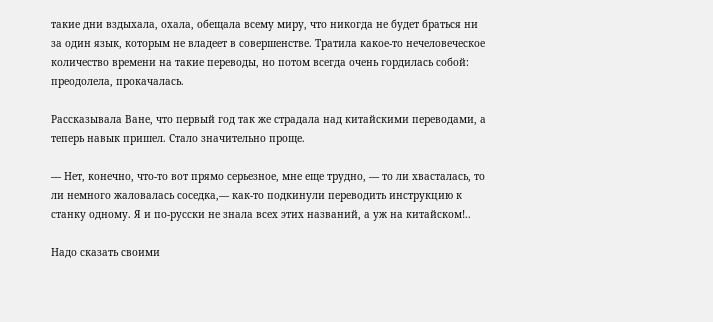такие дни вздыхала, охала, обещала всему миру, что никогда не будет браться ни за один язык, которым не владеет в совершенстве. Тратила какое-то нечеловеческое количество времени на такие переводы, но потом всегда очень гордилась собой: преодолела, прокачалась.

Рассказывала Ване, что первый год так же страдала над китайскими переводами, а теперь навык пришел. Стало значительно проще.

— Нет, конечно, что-то вот прямо серьезное, мне еще трудно, — то ли хвасталась, то ли немного жаловалась соседка,— как-то подкинули переводить инструкцию к станку одному. Я и по-русски не знала всех этих названий, а уж на китайском!..

Надо сказать своими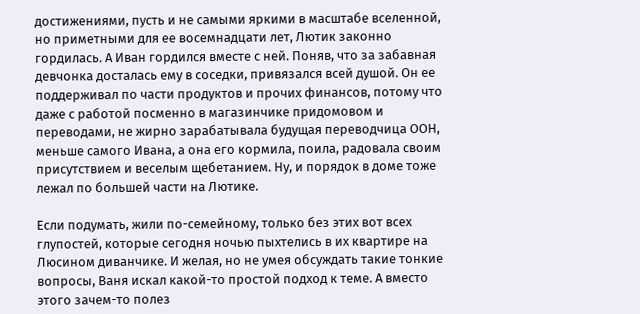достижениями, пусть и не самыми яркими в масштабе вселенной, но приметными для ее восемнадцати лет, Лютик законно гордилась. А Иван гордился вместе с ней. Поняв, что за забавная девчонка досталась ему в соседки, привязался всей душой. Он ее поддерживал по части продуктов и прочих финансов, потому что даже с работой посменно в магазинчике придомовом и переводами, не жирно зарабатывала будущая переводчица ООН, меньше самого Ивана, а она его кормила, поила, радовала своим присутствием и веселым щебетанием. Ну, и порядок в доме тоже лежал по большей части на Лютике.

Если подумать, жили по-семейному, только без этих вот всех глупостей, которые сегодня ночью пыхтелись в их квартире на Люсином диванчике. И желая, но не умея обсуждать такие тонкие вопросы, Ваня искал какой-то простой подход к теме. А вместо этого зачем-то полез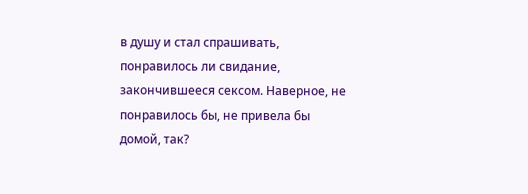в душу и стал спрашивать, понравилось ли свидание, закончившееся сексом. Наверное, не понравилось бы, не привела бы домой, так?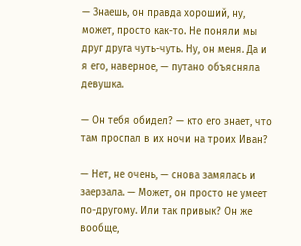— Знаешь, он правда хороший, ну, может, просто как-то. Не поняли мы друг друга чуть-чуть. Ну, он меня. Да и я его, наверное, — путано объясняла девушка.

— Он тебя обидел? — кто его знает, что там проспал в их ночи на троих Иван?

— Нет, не очень, — снова замялась и заерзала. — Может, он просто не умеет по-другому. Или так привык? Он же вообще,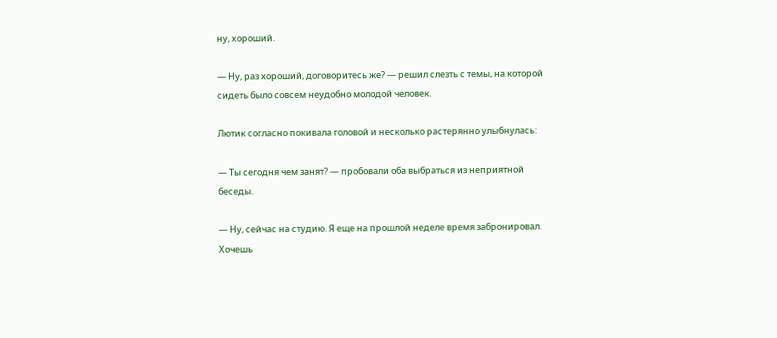ну, хороший.

— Ну, раз хороший, договоритесь же? — решил слезть с темы, на которой сидеть было совсем неудобно молодой человек.

Лютик согласно покивала головой и несколько растерянно улыбнулась:

— Ты сегодня чем занят? — пробовали оба выбраться из неприятной беседы.

— Ну, сейчас на студию. Я еще на прошлой неделе время забронировал. Хочешь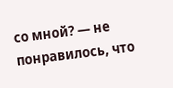со мной? — не понравилось, что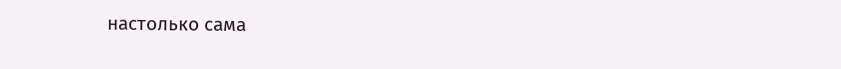настолько сама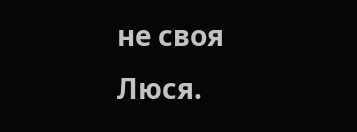не своя Люся.